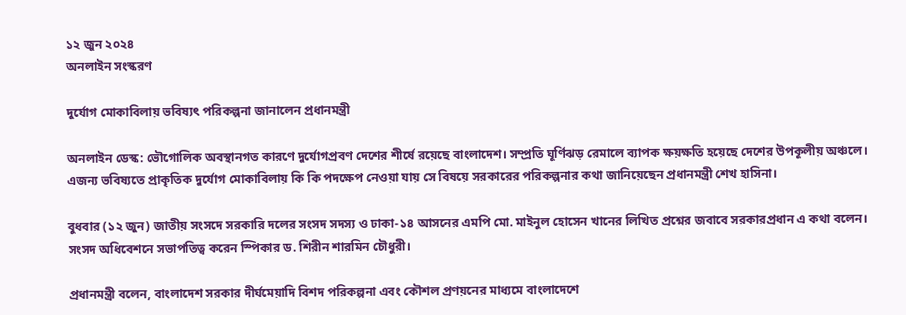১২ জুন ২০২৪
অনলাইন সংস্করণ

দুর্যোগ মোকাবিলায় ভবিষ্যৎ পরিকল্পনা জানালেন প্রধানমন্ত্রী

অনলাইন ডেস্ক: ভৌগোলিক অবস্থানগত কারণে দুর্যোগপ্রবণ দেশের শীর্ষে রয়েছে বাংলাদেশ। সম্প্রতি ঘূর্ণিঝড় রেমালে ব্যাপক ক্ষয়ক্ষতি হয়েছে দেশের উপকূলীয় অঞ্চলে। এজন্য ভবিষ্যতে প্রাকৃতিক দুর্যোগ মোকাবিলায় কি কি পদক্ষেপ নেওয়া যায় সে বিষয়ে সরকারের পরিকল্পনার কথা জানিয়েছেন প্রধানমন্ত্রী শেখ হাসিনা।

বুধবার (১২ জুন) জাতীয় সংসদে সরকারি দলের সংসদ সদস্য ও ঢাকা-১৪ আসনের এমপি মো. মাইনুল হোসেন খানের লিখিত প্রশ্নের জবাবে সরকারপ্রধান এ কথা বলেন। সংসদ অধিবেশনে সভাপতিত্ব করেন স্পিকার ড. শিরীন শারমিন চৌধুরী।

প্রধানমন্ত্রী বলেন, বাংলাদেশ সরকার দীর্ঘমেয়াদি বিশদ পরিকল্পনা এবং কৌশল প্রণয়নের মাধ্যমে বাংলাদেশে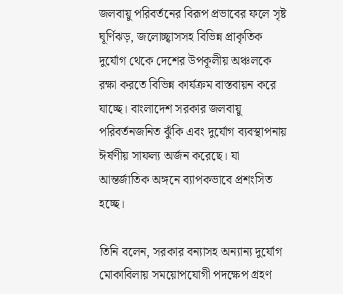জলবায়ু পরিবর্তনের বিরূপ প্রভাবের ফলে সৃষ্ট ঘূর্ণিঝড়, জলোচ্ছ্বাসসহ বিভিন্ন প্রাকৃতিক দুর্যোগ থেকে দেশের উপকূলীয় অঞ্চলকে রক্ষা করতে বিভিন্ন কার্যক্রম বাস্তবায়ন করে যাচ্ছে। বাংলাদেশ সরকার জলবায়ু পরিবর্তনজনিত ঝুঁকি এবং দুর্যোগ ব্যবস্থাপনায় ঈর্ষণীয় সাফল্য অর্জন করেছে। যা আন্তর্জাতিক অঙ্গনে ব্যাপকভাবে প্রশংসিত হচ্ছে।

তিনি বলেন, সরকার বন্যাসহ অন্যান্য দুর্যোগ মোকাবিলায় সময়োপযোগী পদক্ষেপ গ্রহণ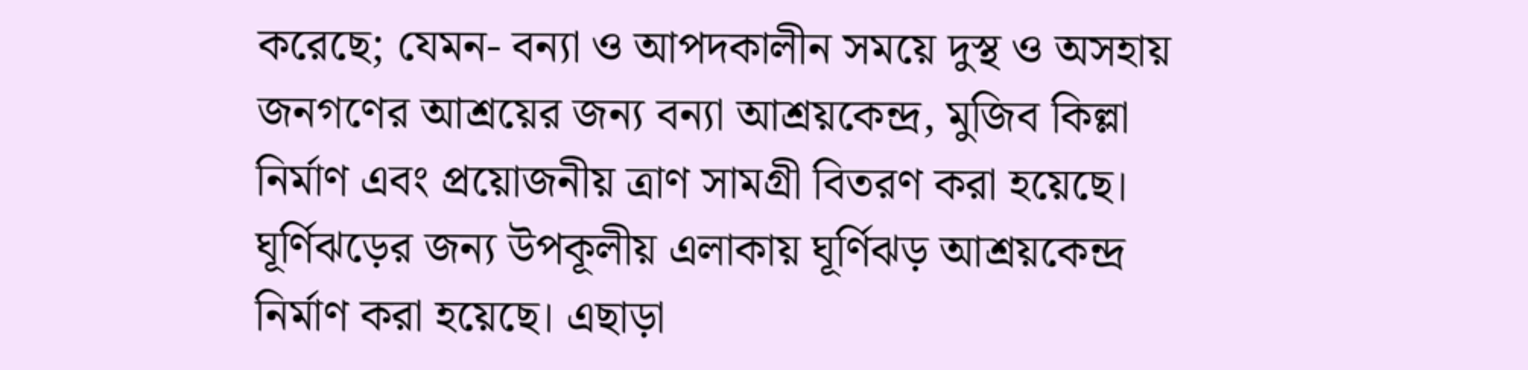করেছে; যেমন- বন্যা ও আপদকালীন সময়ে দুস্থ ও অসহায় জনগণের আশ্রয়ের জন্য বন্যা আশ্রয়কেন্দ্র, মুজিব কিল্লা নির্মাণ এবং প্রয়োজনীয় ত্রাণ সামগ্রী বিতরণ করা হয়েছে। ঘূর্ণিঝড়ের জন্য উপকূলীয় এলাকায় ঘূর্ণিঝড় আশ্রয়কেন্দ্র নির্মাণ করা হয়েছে। এছাড়া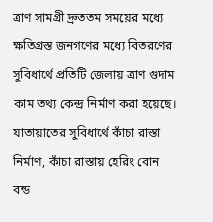ত্রাণ সামগ্রী দ্রুততম সময়ের মধ্যে ক্ষতিগ্রস্ত জনগণের মধ্যে বিতরণের সুবিধার্থে প্রতিটি জেলায় ত্রাণ গুদাম কাম তথ্য কেন্দ্র নির্মাণ করা হয়েছে। যাতায়াতের সুবিধার্থে কাঁচা রাস্তা নির্মাণ, কাঁচা রাস্তায় হেরিং বোন বন্ড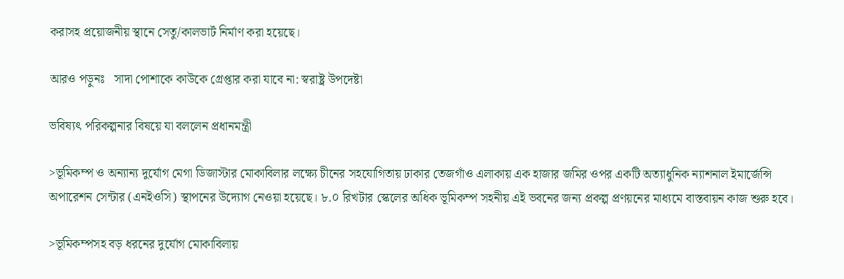করাসহ প্রয়োজনীয় স্থানে সেতু/কালভার্ট নির্মাণ করা হয়েছে।

আরও পড়ুনঃ   সাদা পোশাকে কাউকে গ্রেপ্তার করা যাবে না: স্বরাষ্ট্র উপদেষ্টা

ভবিষ্যৎ পরিকল্পনার বিষয়ে যা বললেন প্রধানমন্ত্রী

>ভূমিকম্প ও অন্যান্য দুর্যোগ মেগা ডিজাস্টার মোকাবিলার লক্ষ্যে চীনের সহযোগিতায় ঢাকার তেজগাঁও এলাকায় এক হাজার জমির ওপর একটি অত্যাধুনিক ন্যাশনাল ইমার্জেন্সি অপারেশন সেন্টার (এনইওসি) স্থাপনের উদ্যোগ নেওয়া হয়েছে। ৮.০ রিখটার স্কেলের অধিক ভূমিকম্প সহনীয় এই ভবনের জন্য প্রকল্প প্রণয়নের মাধ্যমে বাস্তবায়ন কাজ শুরু হবে।

>ভূমিকম্পসহ বড় ধরনের দুর্যোগ মোকাবিলায়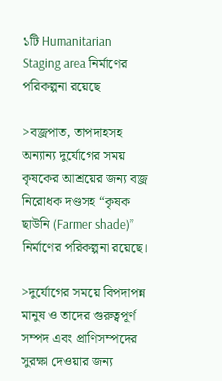১টি Humanitarian Staging area নির্মাণের পরিকল্পনা রয়েছে

>বজ্রপাত, তাপদাহসহ অন্যান্য দুর্যোগের সময় কৃষকের আশ্রয়ের জন্য বজ্র নিরোধক দণ্ডসহ “কৃষক ছাউনি (Farmer shade)” নির্মাণের পরিকল্পনা রয়েছে।

>দুর্যোগের সময়ে বিপদাপন্ন মানুষ ও তাদের গুরুত্বপূর্ণ সম্পদ এবং প্রাণিসম্পদের সুরক্ষা দেওয়ার জন্য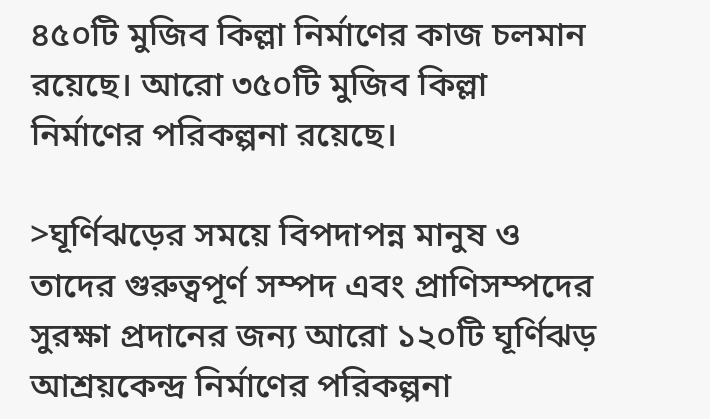৪৫০টি মুজিব কিল্লা নির্মাণের কাজ চলমান রয়েছে। আরো ৩৫০টি মুজিব কিল্লা নির্মাণের পরিকল্পনা রয়েছে।

>ঘূর্ণিঝড়ের সময়ে বিপদাপন্ন মানুষ ও তাদের গুরুত্বপূর্ণ সম্পদ এবং প্রাণিসম্পদের সুরক্ষা প্রদানের জন্য আরো ১২০টি ঘূর্ণিঝড় আশ্রয়কেন্দ্র নির্মাণের পরিকল্পনা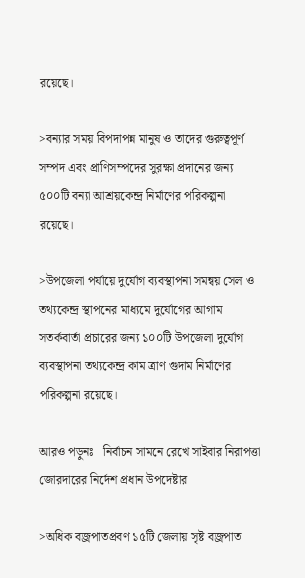রয়েছে।

>বন্যার সময় বিপদাপন্ন মানুষ ও তাদের গুরুত্বপূর্ণ সম্পদ এবং প্রাণিসম্পদের সুরক্ষা প্রদানের জন্য ৫০০টি বন্যা আশ্রয়কেন্দ্র নির্মাণের পরিকল্পনা রয়েছে।

>উপজেলা পর্যায়ে দুর্যোগ ব্যবস্থাপনা সমন্বয় সেল ও তথ্যকেন্দ্র স্থাপনের মাধ্যমে দুর্যোগের আগাম সতর্কবার্তা প্রচারের জন্য ১০০টি উপজেলা দুর্যোগ ব্যবস্থাপনা তথ্যকেন্দ্র কাম ত্রাণ গুদাম নির্মাণের পরিকল্পনা রয়েছে।

আরও পড়ুনঃ   নির্বাচন সামনে রেখে সাইবার নিরাপত্তা জোরদারের নির্দেশ প্রধান উপদেষ্টার

>অধিক বজ্রপাতপ্রবণ ১৫টি জেলায় সৃষ্ট বজ্রপাত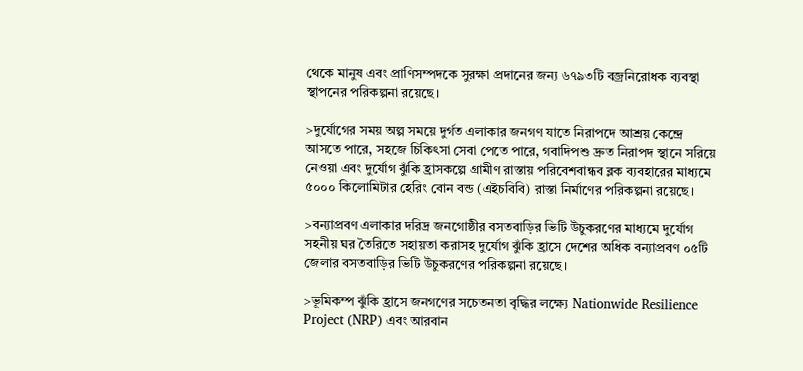থেকে মানুষ এবং প্রাণিসম্পদকে সুরক্ষা প্রদানের জন্য ৬৭৯৩টি বজ্রনিরোধক ব্যবস্থা স্থাপনের পরিকল্পনা রয়েছে।

>দুর্যোগের সময় অল্প সময়ে দুর্গত এলাকার জনগণ যাতে নিরাপদে আশ্রয় কেন্দ্রে আসতে পারে, সহজে চিকিৎসা সেবা পেতে পারে, গবাদিপশু দ্রুত নিরাপদ স্থানে সরিয়ে নেওয়া এবং দুর্যোগ ঝুঁকি হ্রাসকল্পে গ্রামীণ রাস্তায় পরিবেশবান্ধব ব্লক ব্যবহারের মাধ্যমে ৫০০০ কিলোমিটার হেরিং বোন বন্ড (এইচবিবি) রাস্তা নির্মাণের পরিকল্পনা রয়েছে।

>বন্যাপ্রবণ এলাকার দরিদ্র জনগোষ্ঠীর বসতবাড়ির ভিটি উঁচুকরণের মাধ্যমে দুর্যোগ সহনীয় ঘর তৈরিতে সহায়তা করাসহ দুর্যোগ ঝুঁকি হ্রাসে দেশের অধিক বন্যাপ্রবণ ০৫টি জেলার বসতবাড়ির ভিটি উঁচুকরণের পরিকল্পনা রয়েছে।

>ভূমিকম্প ঝুঁকি হ্রাসে জনগণের সচেতনতা বৃদ্ধির লক্ষ্যে Nationwide Resilience Project (NRP) এবং আরবান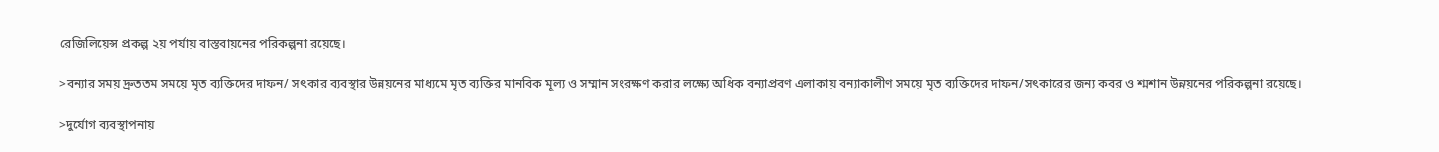রেজিলিয়েন্স প্রকল্প ২য় পর্যায় বাস্তবায়নের পরিকল্পনা রয়েছে।

>বন্যার সময় দ্রুততম সময়ে মৃত ব্যক্তিদের দাফন/ সৎকার ব্যবস্থার উন্নয়নের মাধ্যমে মৃত ব্যক্তির মানবিক মূল্য ও সম্মান সংরক্ষণ করার লক্ষ্যে অধিক বন্যাপ্রবণ এলাকায় বন্যাকালীণ সময়ে মৃত ব্যক্তিদের দাফন/সৎকারের জন্য কবর ও শ্মশান উন্নয়নের পরিকল্পনা রয়েছে।

>দুর্যোগ ব্যবস্থাপনায়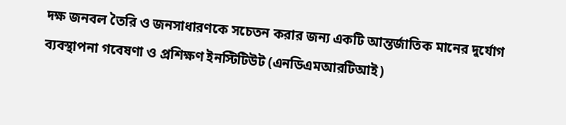দক্ষ জনবল তৈরি ও জনসাধারণকে সচেতন করার জন্য একটি আন্তর্জাতিক মানের দুর্যোগ ব্যবস্থাপনা গবেষণা ও প্রশিক্ষণ ইনস্টিটিউট (এনডিএমআরটিআই)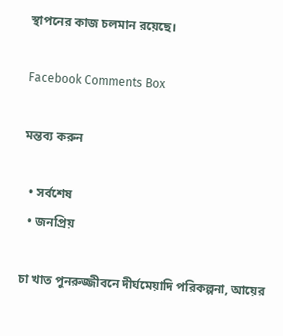স্থাপনের কাজ চলমান রয়েছে।

Facebook Comments Box

মন্তব্য করুন

  • সর্বশেষ
  • জনপ্রিয়

চা খাত পুনরুজ্জীবনে দীর্ঘমেয়াদি পরিকল্পনা, আয়ের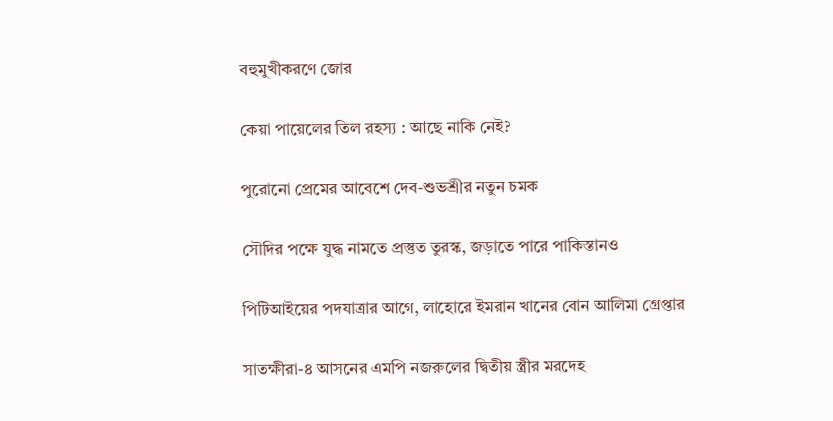বহুমুখীকরণে জোর

কেয়া পায়েলের তিল রহস্য : আছে নাকি নেই?

পুরোনো প্রেমের আবেশে দেব-শুভশ্রীর নতুন চমক

সৌদির পক্ষে যুদ্ধ নামতে প্রস্তুত তুরস্ক, জড়াতে পারে পাকিস্তানও

পিটিআইয়ের পদযাত্রার আগে, লাহোরে ইমরান খানের বোন আলিমা গ্রেপ্তার

সাতক্ষীরা-৪ আসনের এমপি নজরুলের দ্বিতীয় স্ত্রীর মরদেহ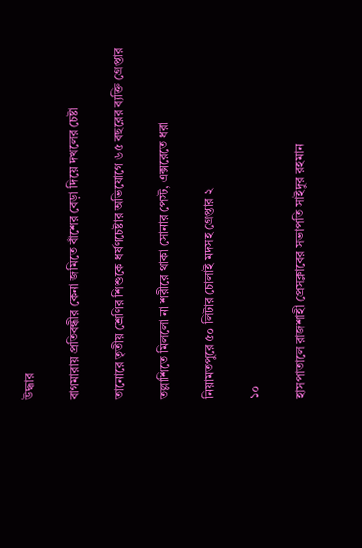উদ্ধার

বাগমারায় প্রতিবন্ধীর কেনা জমিতে বাঁশের বেড়া দিয়ে দখলের চেষ্টা

তানোরে তৃতীয় শ্রেণির শিশুকে ধর্ষণচেষ্টার অভিযোগে ৬৫ বছরের ব্যক্তি গ্রেপ্তার

তল্লাশিতে মিললো না শরীরে থাকা সোনার পেস্ট, এক্সরেতে ধরা

নিয়ামতপুরে ৫০ লিটার চোলাই মদসহ গ্রেপ্তার ২

১০

হাসপাতালে রাজশাহী প্রেসক্লাবের সভাপতি সাইদুর রহমান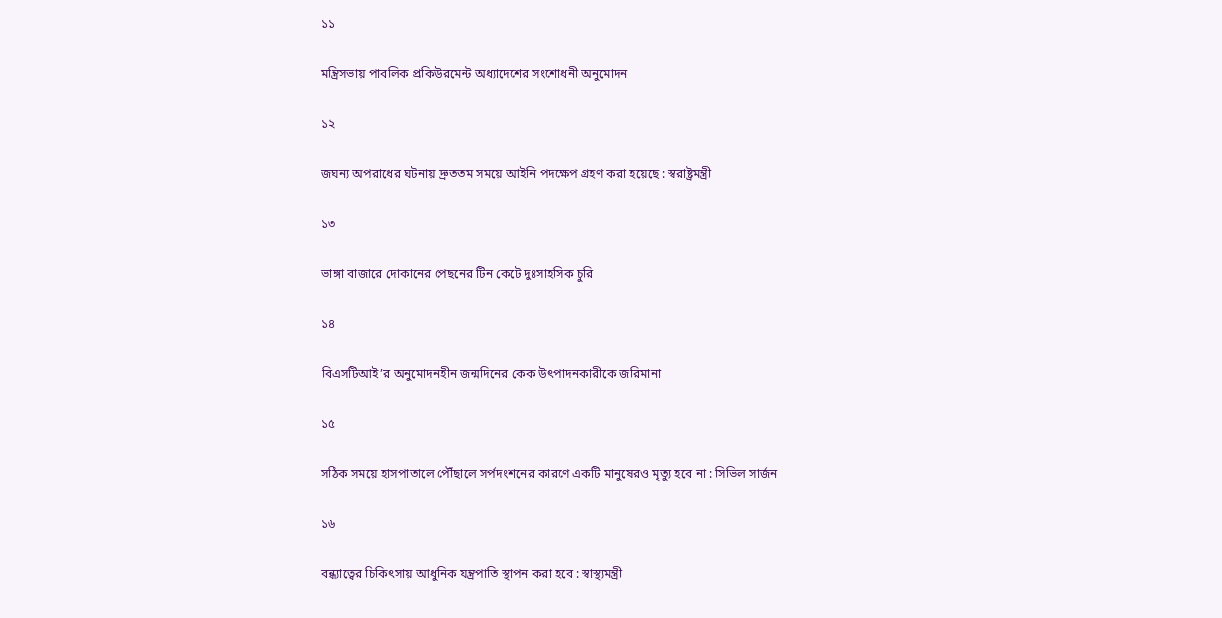১১

মন্ত্রিসভায় পাবলিক প্রকিউরমেন্ট অধ্যাদেশের সংশোধনী অনুমোদন

১২

জঘন্য অপরাধের ঘটনায় দ্রুততম সময়ে আইনি পদক্ষেপ গ্রহণ করা হয়েছে : স্বরাষ্ট্রমন্ত্রী

১৩

ভাঙ্গা বাজারে দোকানের পেছনের টিন কেটে দুঃসাহসিক চুরি

১৪

বিএসটিআই’র অনুমোদনহীন জন্মদিনের কেক উৎপাদনকারীকে জরিমানা

১৫

সঠিক সময়ে হাসপাতালে পৌঁছালে সর্পদংশনের কারণে একটি মানুষেরও মৃত্যু হবে না : সিভিল সার্জন

১৬

বন্ধ্যাত্বের চিকিৎসায় আধুনিক যন্ত্রপাতি স্থাপন করা হবে : স্বাস্থ্যমন্ত্রী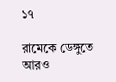১৭

রামেকে ডেঙ্গুতে আরও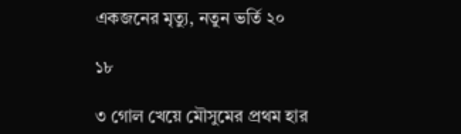একজনের মৃত্যু, নতুন ভর্তি ২০

১৮

৩ গোল খেয়ে মৌসুমের প্রথম হার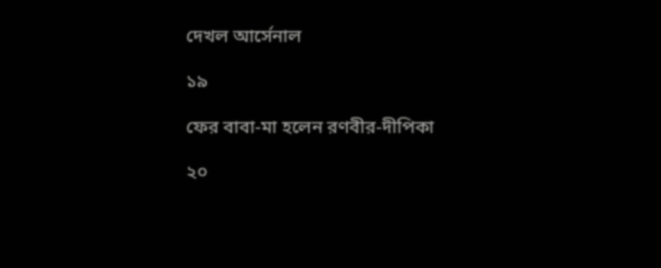দেখল আর্সেনাল

১৯

ফের বাবা-মা হলেন রণবীর-দীপিকা

২০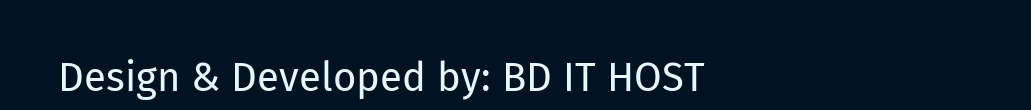Design & Developed by: BD IT HOST